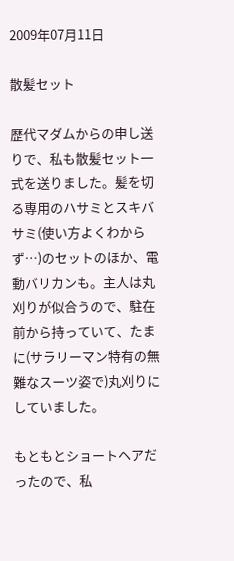2009年07月11日

散髪セット

歴代マダムからの申し送りで、私も散髪セット一式を送りました。髪を切る専用のハサミとスキバサミ(使い方よくわからず…)のセットのほか、電動バリカンも。主人は丸刈りが似合うので、駐在前から持っていて、たまに(サラリーマン特有の無難なスーツ姿で)丸刈りにしていました。

もともとショートヘアだったので、私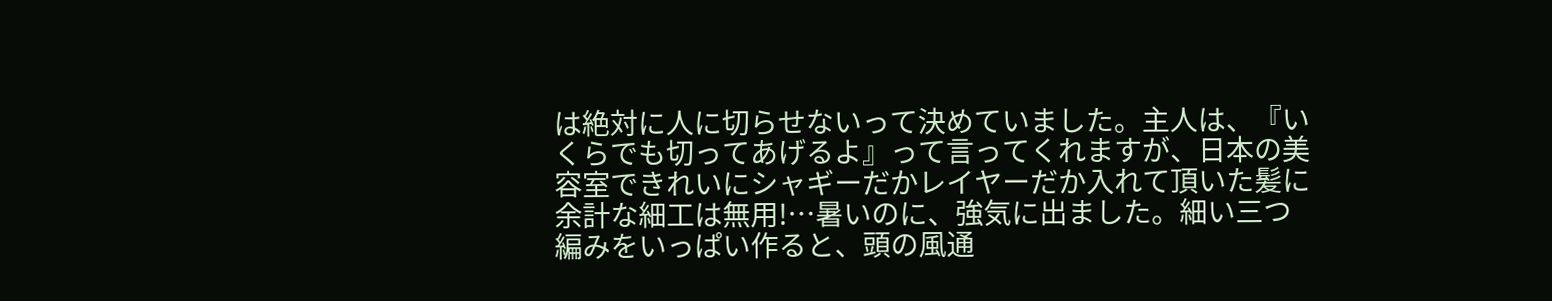は絶対に人に切らせないって決めていました。主人は、『いくらでも切ってあげるよ』って言ってくれますが、日本の美容室できれいにシャギーだかレイヤーだか入れて頂いた髪に余計な細工は無用!…暑いのに、強気に出ました。細い三つ編みをいっぱい作ると、頭の風通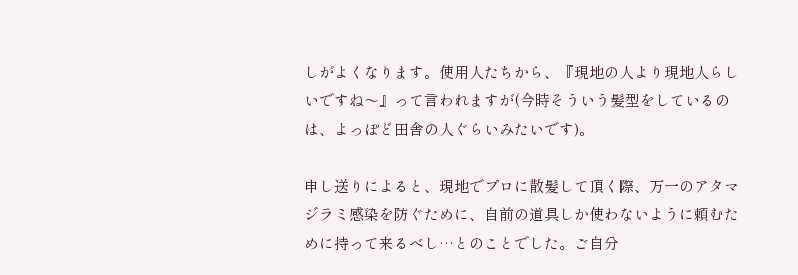しがよくなります。使用人たちから、『現地の人より現地人らしいですね〜』って言われますが(今時そういう髪型をしているのは、よっぽど田舎の人ぐらいみたいです)。

申し送りによると、現地でプロに散髪して頂く際、万一のアタマジラミ感染を防ぐために、自前の道具しか使わないように頼むために持って来るべし…とのことでした。ご自分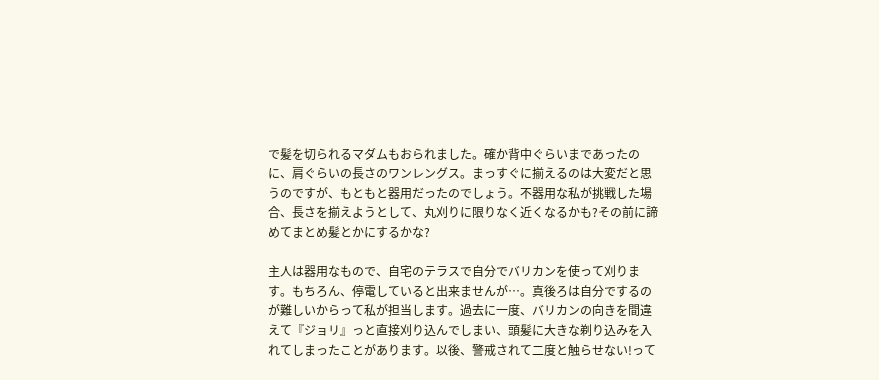で髪を切られるマダムもおられました。確か背中ぐらいまであったのに、肩ぐらいの長さのワンレングス。まっすぐに揃えるのは大変だと思うのですが、もともと器用だったのでしょう。不器用な私が挑戦した場合、長さを揃えようとして、丸刈りに限りなく近くなるかも?その前に諦めてまとめ髪とかにするかな?

主人は器用なもので、自宅のテラスで自分でバリカンを使って刈ります。もちろん、停電していると出来ませんが…。真後ろは自分でするのが難しいからって私が担当します。過去に一度、バリカンの向きを間違えて『ジョリ』っと直接刈り込んでしまい、頭髪に大きな剃り込みを入れてしまったことがあります。以後、警戒されて二度と触らせない!って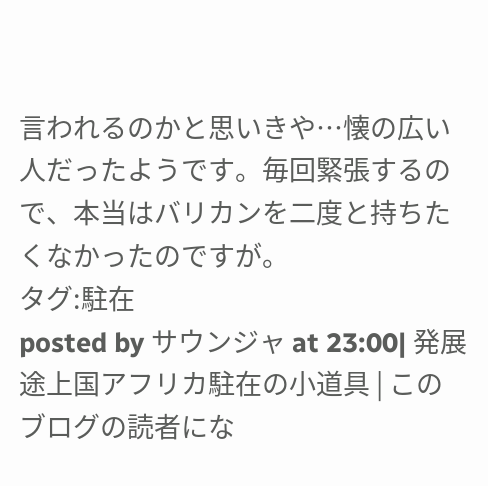言われるのかと思いきや…懐の広い人だったようです。毎回緊張するので、本当はバリカンを二度と持ちたくなかったのですが。
タグ:駐在
posted by サウンジャ at 23:00| 発展途上国アフリカ駐在の小道具 | このブログの読者にな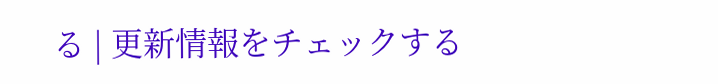る | 更新情報をチェックする